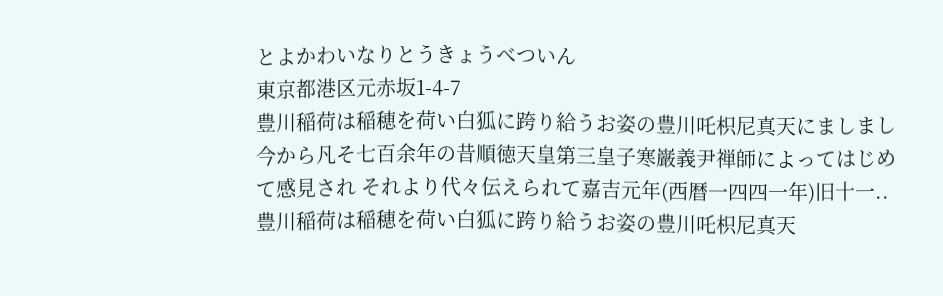とよかわいなりとうきょうべついん
東京都港区元赤坂1-4-7
豊川稲荷は稲穂を荷い白狐に跨り給うお姿の豊川吒枳尼真天にましまし 今から凡そ七百余年の昔順徳天皇第三皇子寒巌義尹禅師によってはじめて感見され それより代々伝えられて嘉吉元年(西暦一四四一年)旧十一..
豊川稲荷は稲穂を荷い白狐に跨り給うお姿の豊川吒枳尼真天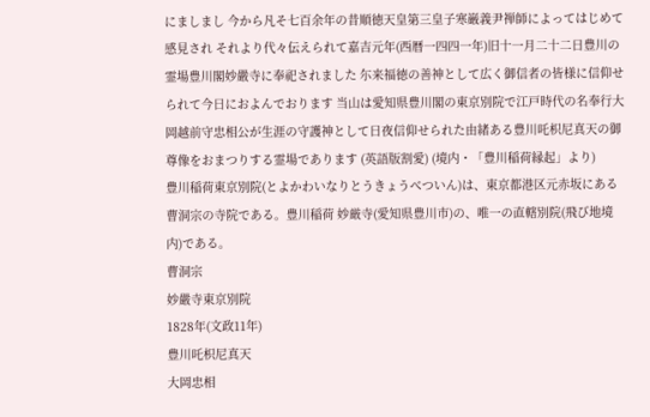にましまし 今から凡そ七百余年の昔順徳天皇第三皇子寒巌義尹禅師によってはじめて感見され それより代々伝えられて嘉吉元年(西暦一四四一年)旧十一月二十二日豊川の霊場豊川閣妙嚴寺に奉祀されました 尓来福徳の善神として広く御信者の皆様に信仰せられて今日におよんでおります 当山は愛知県豊川閣の東京別院で江戸時代の名奉行大岡越前守忠相公が生涯の守護神として日夜信仰せられた由緒ある豊川吒枳尼真天の御尊像をおまつりする霊場であります (英語版割愛) (境内・「豊川稲荷縁起」より)
豊川稲荷東京別院(とよかわいなりとうきょうべついん)は、東京都港区元赤坂にある曹洞宗の寺院である。豊川稲荷 妙厳寺(愛知県豊川市)の、唯一の直轄別院(飛び地境内)である。
曹洞宗
妙嚴寺東京別院
1828年(文政11年)
豊川吒枳尼真天
大岡忠相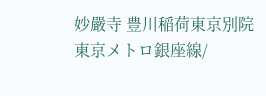妙嚴寺 豊川稲荷東京別院
東京メトロ銀座線/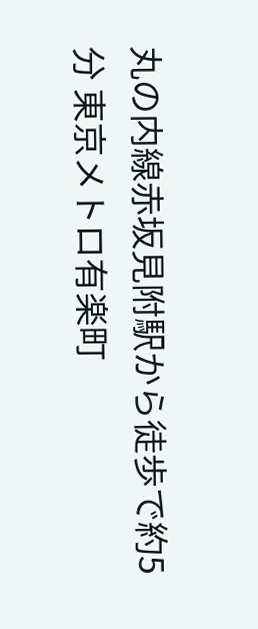丸の内線赤坂見附駅から徒歩で約5分 東京メトロ有楽町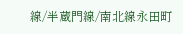線/半蔵門線/南北線永田町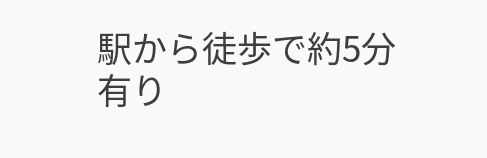駅から徒歩で約5分
有り